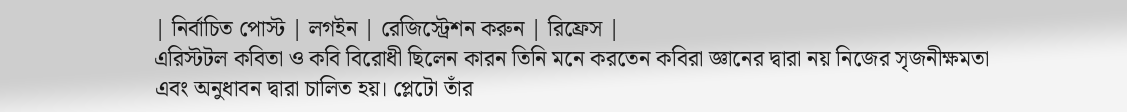| নির্বাচিত পোস্ট | লগইন | রেজিস্ট্রেশন করুন | রিফ্রেস |
এরিস্টটল কবিতা ও কবি বিরোধী ছিলেন কারন তিনি মনে করতেন কবিরা জ্ঞানের দ্বারা নয় নিজের সৃজনীক্ষমতা এবং অনুধাবন দ্বারা চালিত হয়। প্লেটো তাঁর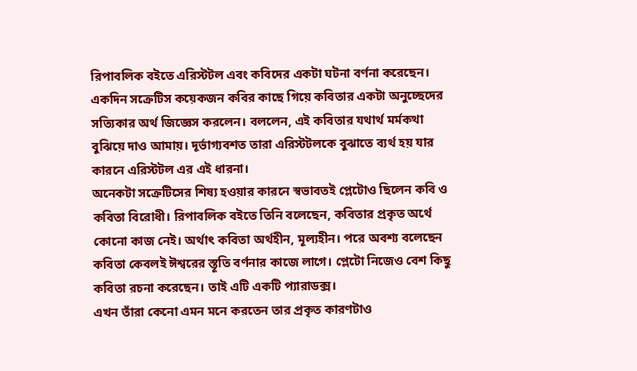রিপাবলিক বইতে এরিস্টটল এবং কবিদের একটা ঘটনা বর্ণনা করেছেন। একদিন সক্রেটিস কয়েকজন কবির কাছে গিয়ে কবিতার একটা অনুচ্ছেদের সত্যিকার অর্থ জিজ্ঞেস করলেন। বললেন, এই কবিতার যথার্থ মর্মকথা বুঝিয়ে দাও আমায়। দূর্ভাগ্যবশত তারা এরিস্টটলকে বুঝাতে ব্যর্থ হয় যার কারনে এরিস্টটল এর এই ধারনা।
অনেকটা সক্রেটিসের শিষ্য হওয়ার কারনে স্বভাবতই প্লেটোও ছিলেন কবি ও কবিতা বিরোধী। রিপাবলিক বইতে তিনি বলেছেন, কবিতার প্রকৃত অর্থে কোনো কাজ নেই। অর্থাৎ কবিতা অর্থহীন, মূল্যহীন। পরে অবশ্য বলেছেন কবিতা কেবলই ঈশ্বরের স্তূতি বর্ণনার কাজে লাগে। প্লেটো নিজেও বেশ কিছু কবিতা রচনা করেছেন। তাই এটি একটি প্যারাডক্স।
এখন তাঁরা কেনো এমন মনে করতেন তার প্রকৃত কারণটাও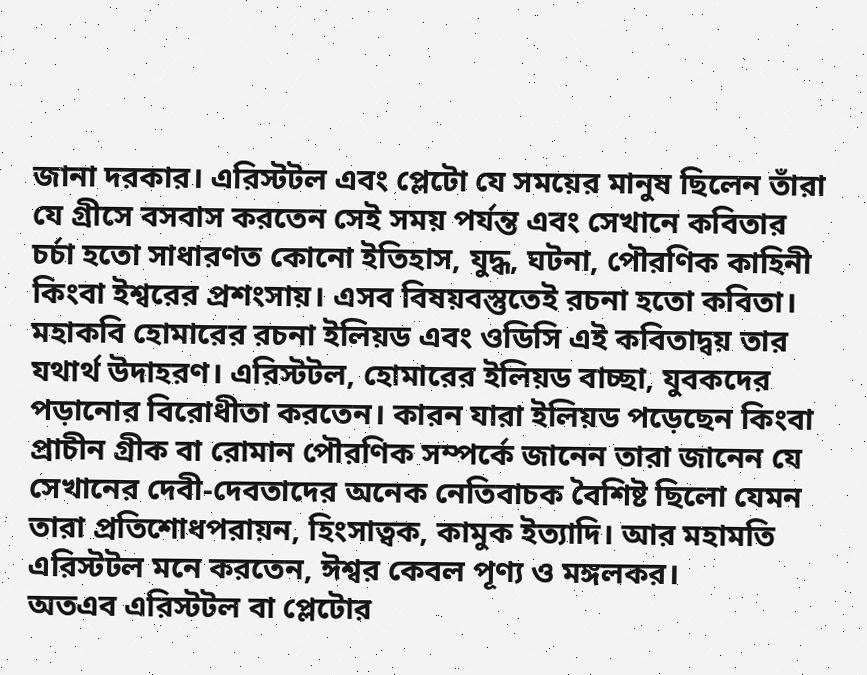জানা দরকার। এরিস্টটল এবং প্লেটো যে সময়ের মানুষ ছিলেন তাঁরা যে গ্রীসে বসবাস করতেন সেই সময় পর্যন্ত এবং সেখানে কবিতার চর্চা হতো সাধারণত কোনো ইতিহাস, যুদ্ধ, ঘটনা, পৌরণিক কাহিনী কিংবা ইশ্বরের প্রশংসায়। এসব বিষয়বস্তুতেই রচনা হতো কবিতা। মহাকবি হোমারের রচনা ইলিয়ড এবং ওডিসি এই কবিতাদ্বয় তার যথার্থ উদাহরণ। এরিস্টটল, হোমারের ইলিয়ড বাচ্ছা, যুবকদের পড়ানোর বিরোধীতা করতেন। কারন যারা ইলিয়ড পড়েছেন কিংবা প্রাচীন গ্রীক বা রোমান পৌরণিক সম্পর্কে জানেন তারা জানেন যে সেখানের দেবী-দেবতাদের অনেক নেতিবাচক বৈশিষ্ট ছিলো যেমন তারা প্রতিশোধপরায়ন, হিংসাত্বক, কামুক ইত্যাদি। আর মহামতি এরিস্টটল মনে করতেন, ঈশ্বর কেবল পূণ্য ও মঙ্গলকর।
অতএব এরিস্টটল বা প্লেটোর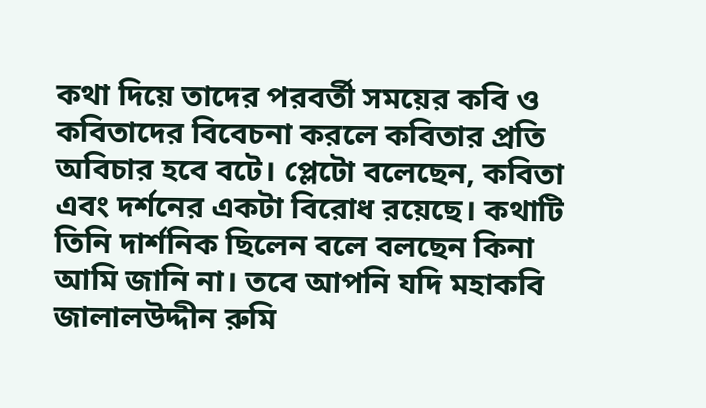কথা দিয়ে তাদের পরবর্তী সময়ের কবি ও কবিতাদের বিবেচনা করলে কবিতার প্রতি অবিচার হবে বটে। প্লেটো বলেছেন, কবিতা এবং দর্শনের একটা বিরোধ রয়েছে। কথাটি তিনি দার্শনিক ছিলেন বলে বলছেন কিনা আমি জানি না। তবে আপনি যদি মহাকবি জালালউদ্দীন রুমি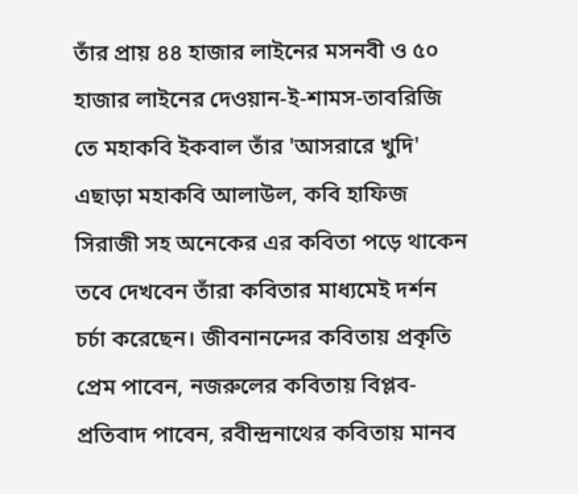তাঁর প্রায় ৪৪ হাজার লাইনের মসনবী ও ৫০ হাজার লাইনের দেওয়ান-ই-শামস-তাবরিজি তে মহাকবি ইকবাল তাঁর 'আসরারে খুদি' এছাড়া মহাকবি আলাউল, কবি হাফিজ সিরাজী সহ অনেকের এর কবিতা পড়ে থাকেন তবে দেখবেন তাঁরা কবিতার মাধ্যমেই দর্শন চর্চা করেছেন। জীবনানন্দের কবিতায় প্রকৃতি প্রেম পাবেন, নজরুলের কবিতায় বিপ্লব-প্রতিবাদ পাবেন, রবীন্দ্রনাথের কবিতায় মানব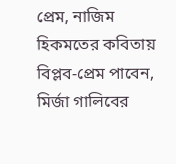প্রেম, নাজিম হিকমতের কবিতায় বিপ্লব-প্রেম পাবেন, মির্জা গালিবের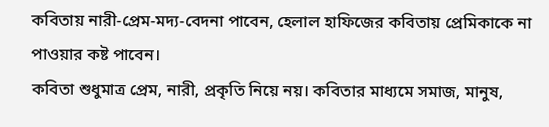কবিতায় নারী-প্রেম-মদ্য-বেদনা পাবেন, হেলাল হাফিজের কবিতায় প্রেমিকাকে না পাওয়ার কষ্ট পাবেন।
কবিতা শুধুমাত্র প্রেম, নারী, প্রকৃতি নিয়ে নয়। কবিতার মাধ্যমে সমাজ, মানুষ,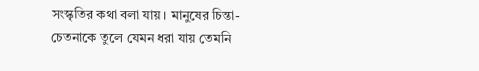সংস্কৃতির কথা বলা যায়। মানুষের চিন্তা-চেতনাকে তুলে যেমন ধরা যায় তেমনি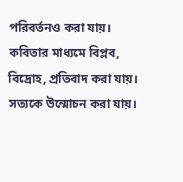পরিবর্তনও করা যায়। কবিতার মাধ্যমে বিপ্লব, বিদ্রোহ, প্রতিবাদ করা যায়। সত্যকে উন্মোচন করা যায়।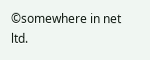©somewhere in net ltd.